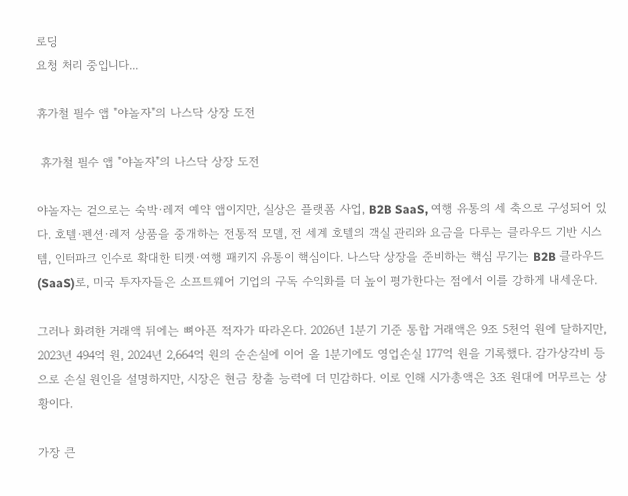로딩
요청 처리 중입니다...

휴가철 필수 앱 "야놀자"의 나스닥 상장 도전

 휴가철 필수 앱 "야놀자"의 나스닥 상장 도전

야놀자는 겉으로는 숙박·레저 예약 앱이지만, 실상은 플랫폼 사업, B2B SaaS, 여행 유통의 세 축으로 구성되어 있다. 호텔·펜션·레저 상품을 중개하는 전통적 모델, 전 세계 호텔의 객실 관리와 요금을 다루는 클라우드 기반 시스템, 인터파크 인수로 확대한 티켓·여행 패키지 유통이 핵심이다. 나스닥 상장을 준비하는 핵심 무기는 B2B 클라우드(SaaS)로, 미국 투자자들은 소프트웨어 기업의 구독 수익화를 더 높이 평가한다는 점에서 이를 강하게 내세운다.

그러나 화려한 거래액 뒤에는 뼈아픈 적자가 따라온다. 2026년 1분기 기준 통합 거래액은 9조 5천억 원에 달하지만, 2023년 494억 원, 2024년 2,664억 원의 순손실에 이어 올 1분기에도 영업손실 177억 원을 기록했다. 감가상각비 등으로 손실 원인을 설명하지만, 시장은 현금 창출 능력에 더 민감하다. 이로 인해 시가총액은 3조 원대에 머무르는 상황이다.

가장 큰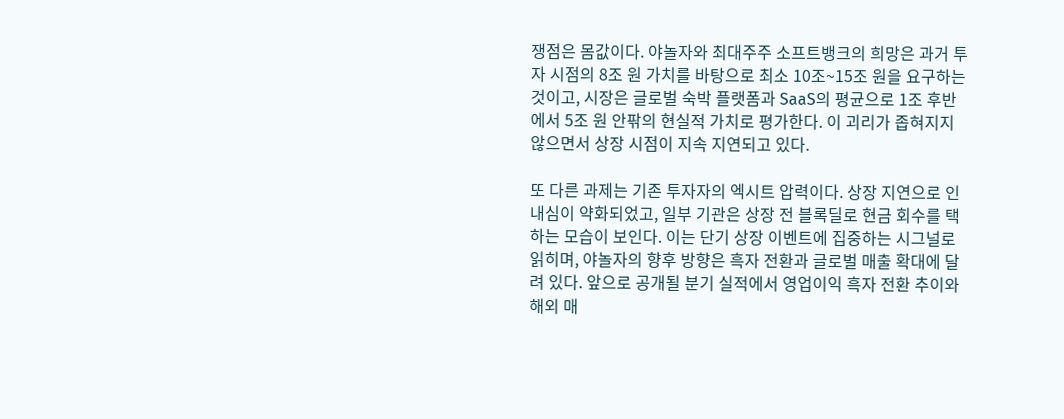쟁점은 몸값이다. 야놀자와 최대주주 소프트뱅크의 희망은 과거 투자 시점의 8조 원 가치를 바탕으로 최소 10조~15조 원을 요구하는 것이고, 시장은 글로벌 숙박 플랫폼과 SaaS의 평균으로 1조 후반에서 5조 원 안팎의 현실적 가치로 평가한다. 이 괴리가 좁혀지지 않으면서 상장 시점이 지속 지연되고 있다.

또 다른 과제는 기존 투자자의 엑시트 압력이다. 상장 지연으로 인내심이 약화되었고, 일부 기관은 상장 전 블록딜로 현금 회수를 택하는 모습이 보인다. 이는 단기 상장 이벤트에 집중하는 시그널로 읽히며, 야놀자의 향후 방향은 흑자 전환과 글로벌 매출 확대에 달려 있다. 앞으로 공개될 분기 실적에서 영업이익 흑자 전환 추이와 해외 매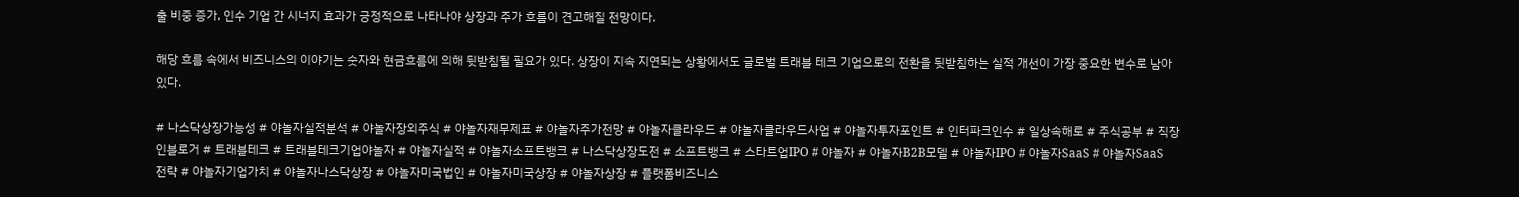출 비중 증가, 인수 기업 간 시너지 효과가 긍정적으로 나타나야 상장과 주가 흐름이 견고해질 전망이다.

해당 흐름 속에서 비즈니스의 이야기는 숫자와 현금흐름에 의해 뒷받침될 필요가 있다. 상장이 지속 지연되는 상황에서도 글로벌 트래블 테크 기업으로의 전환을 뒷받침하는 실적 개선이 가장 중요한 변수로 남아 있다.

# 나스닥상장가능성 # 야놀자실적분석 # 야놀자장외주식 # 야놀자재무제표 # 야놀자주가전망 # 야놀자클라우드 # 야놀자클라우드사업 # 야놀자투자포인트 # 인터파크인수 # 일상속해로 # 주식공부 # 직장인블로거 # 트래블테크 # 트래블테크기업야놀자 # 야놀자실적 # 야놀자소프트뱅크 # 나스닥상장도전 # 소프트뱅크 # 스타트업IPO # 야놀자 # 야놀자B2B모델 # 야놀자IPO # 야놀자SaaS # 야놀자SaaS전략 # 야놀자기업가치 # 야놀자나스닥상장 # 야놀자미국법인 # 야놀자미국상장 # 야놀자상장 # 플랫폼비즈니스